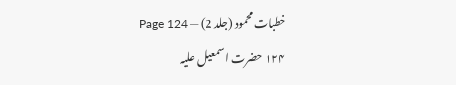خطبات محمود (جلد 2) — Page 124
۱۲۴ حضرت اسمعیل علیہ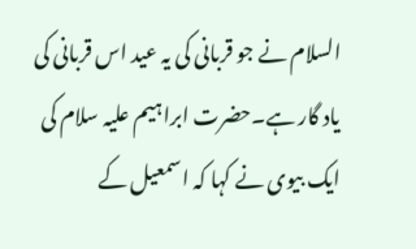السلام نے جو قربانی کی یہ عید اس قربانی کی یاد گار ہے۔حضرت ابراہیم علیہ سلام کی ایک بیوی نے کہا کہ اسمعیل کے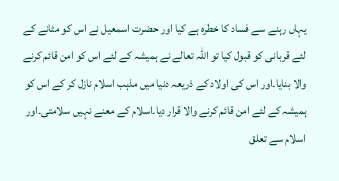یہاں رہنے سے فساد کا خطرہ ہے کیا اور حضرت اسمعیل نے اس کو مٹانے کے لئے قربانی کو قبول کیا تو اللہ تعالے نے ہمیشہ کے لئے اس کو امن قائم کرنے والا بنایا۔اور اس کی اولاد کے ذریعہ دنیا میں مذہب اسلام نازل کر کے اس کو ہمیشہ کے لئے امن قائم کرنے والا قرار دیا۔اسلام کے معنے نہیں سلامتی۔اور اسلام سے تعلق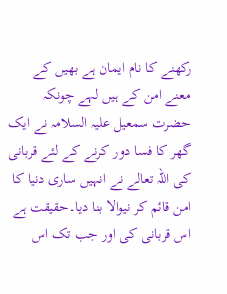رکھنے کا نام ایمان ہے بھیں کے معنے امن کے ہیں لہے چونکہ حضرت سمعیل علیہ السلامہ نے ایک گھر کا فسا دور کرنے کے لئے قربانی کی اللہ تعالے نے انہیں ساری دنیا کا امن قائم کر نیوالا بنا دیا۔حقیقت ہے اس قربانی کی اور جب تک اس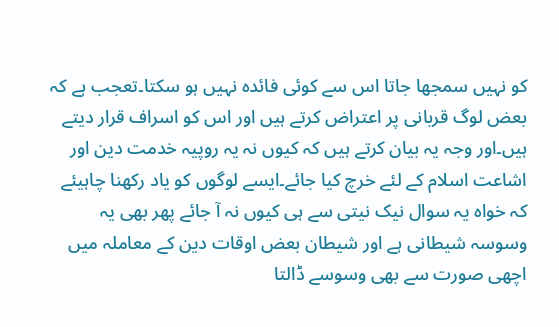کو نہیں سمجھا جاتا اس سے کوئی فائدہ نہیں ہو سکتا۔تعجب ہے کہ بعض لوگ قربانی پر اعتراض کرتے ہیں اور اس کو اسراف قرار دیتے ہیں۔اور وجہ یہ بیان کرتے ہیں کہ کیوں نہ یہ روپیہ خدمت دین اور اشاعت اسلام کے لئے خرچ کیا جائے۔ایسے لوگوں کو یاد رکھنا چاہیئے کہ خواہ یہ سوال نیک نیتی سے ہی کیوں نہ آ جائے پھر بھی یہ وسوسہ شیطانی ہے اور شیطان بعض اوقات دین کے معاملہ میں اچھی صورت سے بھی وسوسے ڈالتا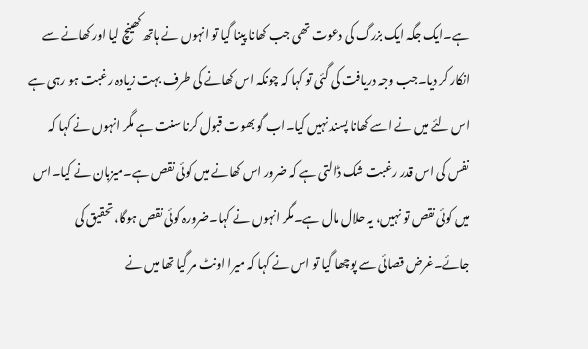ہے۔ایک جگہ ایک بزرگ کی دعوت تھی جب کھانا پینا گیا تو انہوں نے ہاتھ کھینچ لیا اور کھانے سے انکار کر دیا۔جب وجہ دریافت کی گئی تو کہا کہ چونکہ اس کھانے کی طرف بہت زیادہ رغبت ہو رہی ہے اس لئے میں نے اسے کھانا پسند نہیں کیا۔اب گو بھوت قبول کرنا سنت ہے مگر انہوں نے کہا کہ نفس کی اس قدر رغبت شک ڈالتی ہے کہ ضرور اس کھانے میں کوئی نقص ہے۔میزبان نے کیا۔اس میں کوئی نقص تو نہیں، یہ حلال مال ہے۔مگر انہوں نے کہا۔ضرورہ کوئی نقص ہوگا، تحقیق کی جائے۔غرض قصائی سے پوچھا گیا تو اس نے کہا کہ میرا اونٹ مر گیا تھا میں نے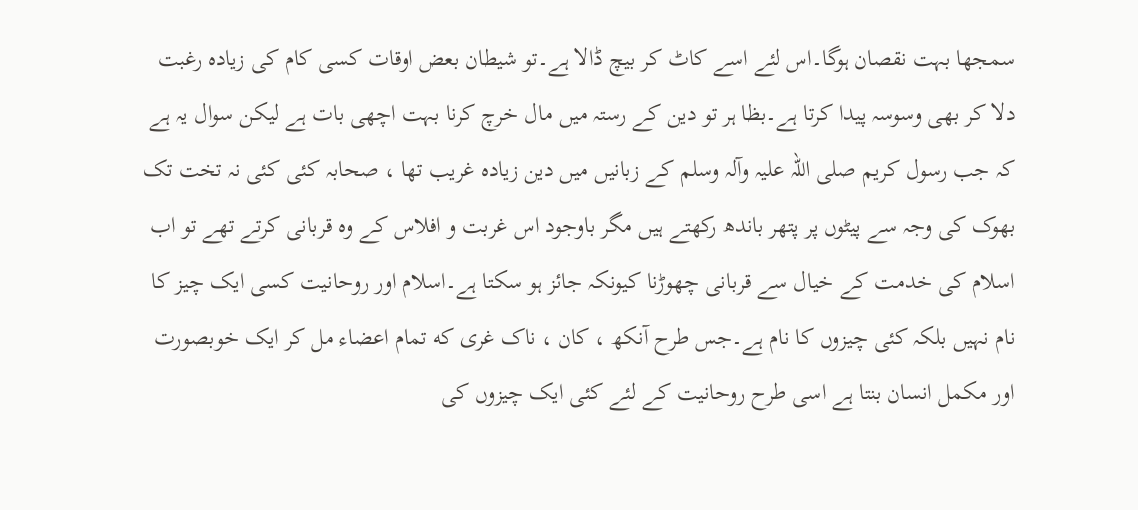سمجھا بہت نقصان ہوگا۔اس لئے اسے کاٹ کر بیچ ڈالا ہے۔تو شیطان بعض اوقات کسی کام کی زیادہ رغبت دلا کر بھی وسوسہ پیدا کرتا ہے۔بظا ہر تو دین کے رستہ میں مال خرچ کرنا بہت اچھی بات ہے لیکن سوال یہ ہے کہ جب رسول کریم صلی اللہ علیہ وآلہ وسلم کے زبانیں میں دین زیادہ غریب تھا ، صحابہ کئی کئی نہ تخت تک بھوک کی وجہ سے پیٹوں پر پتھر باندھ رکھتے ہیں مگر باوجود اس غربت و افلاس کے وہ قربانی کرتے تھے تو اب اسلام کی خدمت کے خیال سے قربانی چھوڑنا کیونکہ جائز ہو سکتا ہے۔اسلام اور روحانیت کسی ایک چیز کا نام نہیں بلکہ کئی چیزوں کا نام ہے۔جس طرح آنکھ ، کان ، ناک غری که تمام اعضاء مل کر ایک خوبصورت اور مکمل انسان بنتا ہے اسی طرح روحانیت کے لئے کئی ایک چیزوں کی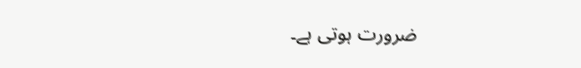ضرورت ہوتی ہے۔